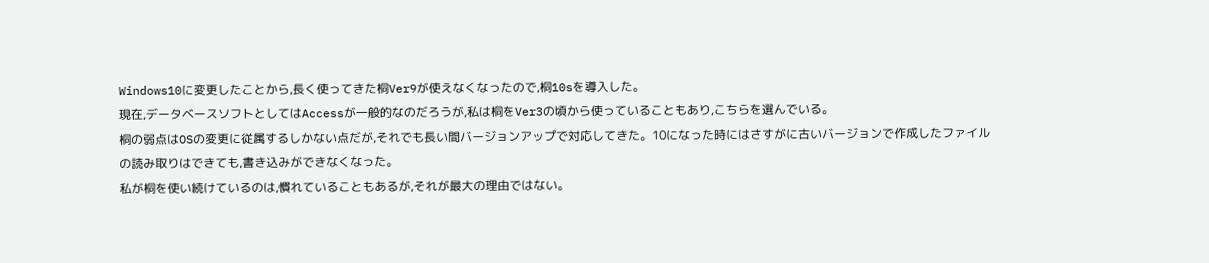Windows10に変更したことから,長く使ってきた桐Ver9が使えなくなったので,桐10sを導入した。
現在,データベースソフトとしてはAccessが一般的なのだろうが,私は桐をVer3の頃から使っていることもあり,こちらを選んでいる。
桐の弱点はOSの変更に従属するしかない点だが,それでも長い間バージョンアップで対応してきた。10になった時にはさすがに古いバージョンで作成したファイルの読み取りはできても,書き込みができなくなった。
私が桐を使い続けているのは,慣れていることもあるが,それが最大の理由ではない。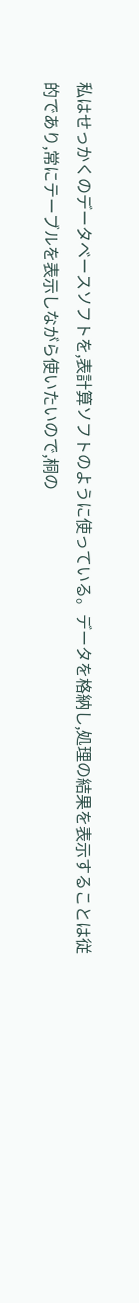私はせっかくのデータベースソフトを,表計算ソフトのように使っている。データを格納し,処理の結果を表示することは従的であり,常にテーブルを表示しながら使いたいので,桐の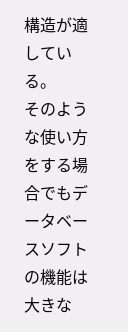構造が適している。
そのような使い方をする場合でもデータベースソフトの機能は大きな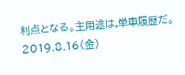利点となる。主用途は,単車履歴だ。
2019.8.16(金)